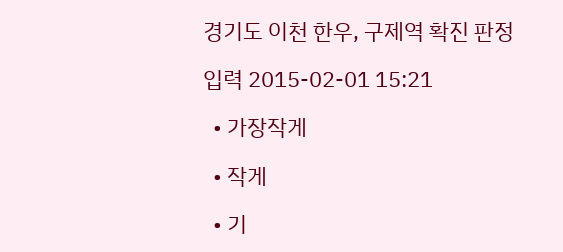경기도 이천 한우, 구제역 확진 판정

입력 2015-02-01 15:21

  • 가장작게

  • 작게

  • 기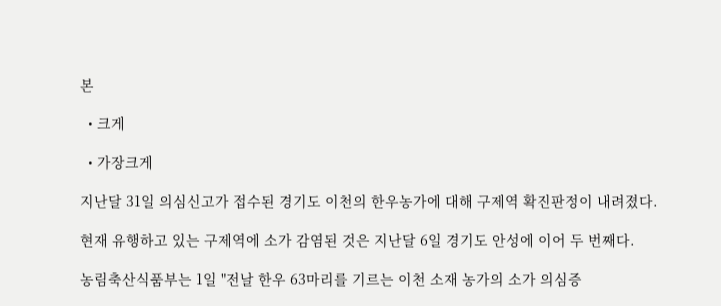본

  • 크게

  • 가장크게

지난달 31일 의심신고가 접수된 경기도 이천의 한우농가에 대해 구제역 확진판정이 내려졌다.

현재 유행하고 있는 구제역에 소가 감염된 것은 지난달 6일 경기도 안성에 이어 두 번째다.

농림축산식품부는 1일 "전날 한우 63마리를 기르는 이천 소재 농가의 소가 의심증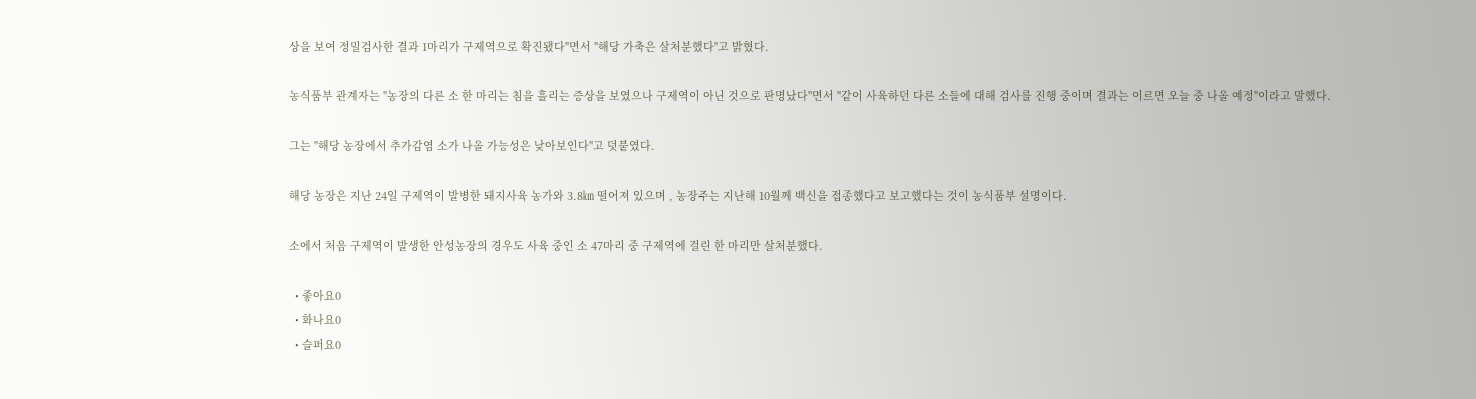상을 보여 정밀검사한 결과 1마리가 구제역으로 확진됐다"면서 "해당 가축은 살처분했다"고 밝혔다.

농식품부 관계자는 "농장의 다른 소 한 마리는 침을 흘리는 증상을 보였으나 구제역이 아닌 것으로 판명났다"면서 "같이 사육하던 다른 소들에 대해 검사를 진행 중이며 결과는 이르면 오늘 중 나올 예정"이라고 말했다.

그는 "해당 농장에서 추가감염 소가 나올 가능성은 낮아보인다"고 덧붙였다.

해당 농장은 지난 24일 구제역이 발병한 돼지사육 농가와 3.8㎞ 떨어져 있으며 , 농장주는 지난해 10월께 백신을 접종했다고 보고했다는 것이 농식품부 설명이다.

소에서 처음 구제역이 발생한 안성농장의 경우도 사육 중인 소 47마리 중 구제역에 걸린 한 마리만 살처분했다.

  • 좋아요0
  • 화나요0
  • 슬퍼요0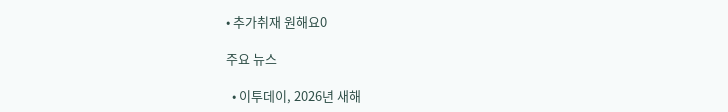• 추가취재 원해요0

주요 뉴스

  • 이투데이, 2026년 새해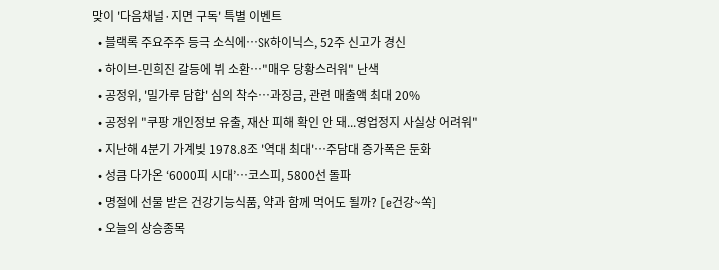맞이 '다음채널·지면 구독' 특별 이벤트
  • 블랙록 주요주주 등극 소식에…SK하이닉스, 52주 신고가 경신
  • 하이브-민희진 갈등에 뷔 소환⋯"매우 당황스러워" 난색
  • 공정위, '밀가루 담합' 심의 착수…과징금, 관련 매출액 최대 20%
  • 공정위 "쿠팡 개인정보 유출, 재산 피해 확인 안 돼...영업정지 사실상 어려워"
  • 지난해 4분기 가계빚 1978.8조 '역대 최대'⋯주담대 증가폭은 둔화
  • 성큼 다가온 ‘6000피 시대’⋯코스피, 5800선 돌파
  • 명절에 선물 받은 건강기능식품, 약과 함께 먹어도 될까? [e건강~쏙]
  • 오늘의 상승종목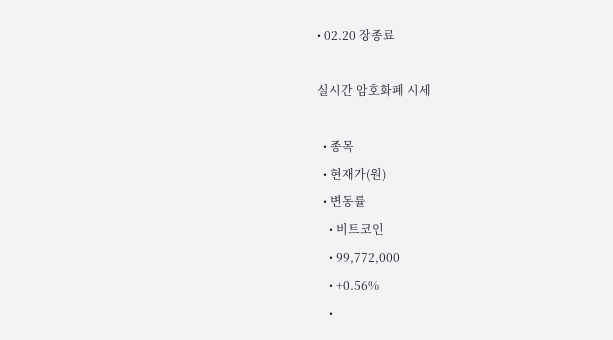• 02.20 장종료

실시간 암호화폐 시세

  • 종목
  • 현재가(원)
  • 변동률
    • 비트코인
    • 99,772,000
    • +0.56%
    •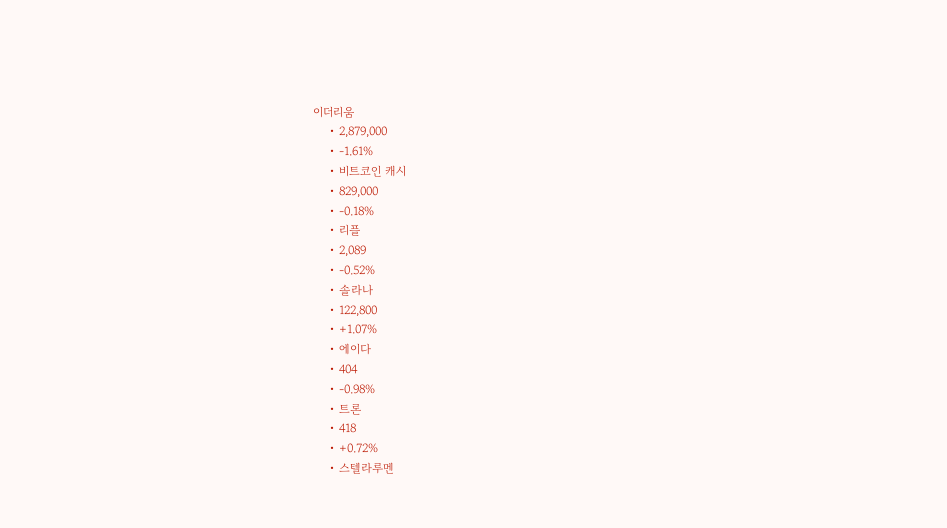이더리움
    • 2,879,000
    • -1.61%
    • 비트코인 캐시
    • 829,000
    • -0.18%
    • 리플
    • 2,089
    • -0.52%
    • 솔라나
    • 122,800
    • +1.07%
    • 에이다
    • 404
    • -0.98%
    • 트론
    • 418
    • +0.72%
    • 스텔라루멘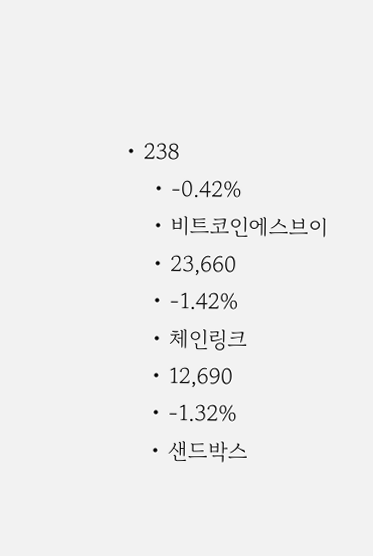• 238
    • -0.42%
    • 비트코인에스브이
    • 23,660
    • -1.42%
    • 체인링크
    • 12,690
    • -1.32%
    • 샌드박스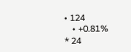• 124
    • +0.81%
* 24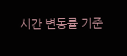시간 변동률 기준